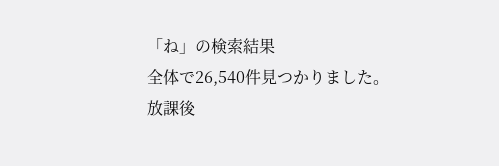「ね」の検索結果
全体で26,540件見つかりました。
放課後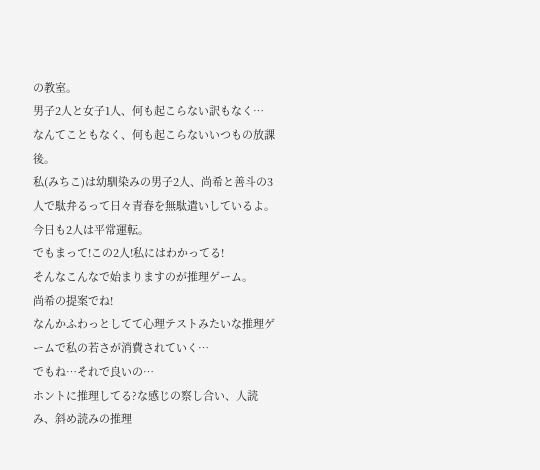の教室。
男子2人と女子1人、何も起こらない訳もなく…
なんてこともなく、何も起こらないいつもの放課後。
私(みちこ)は幼馴染みの男子2人、尚希と善斗の3人で駄弁るって日々青春を無駄遣いしているよ。
今日も2人は平常運転。
でもまって!この2人!私にはわかってる!
そんなこんなで始まりますのが推理ゲーム。
尚希の提案でね!
なんかふわっとしてて心理テストみたいな推理ゲームで私の若さが消費されていく…
でもね…それで良いの…
ホントに推理してる?な感じの察し合い、人読み、斜め読みの推理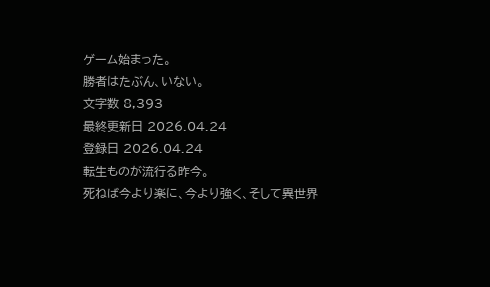ゲーム始まった。
勝者はたぶん、いない。
文字数 8,393
最終更新日 2026.04.24
登録日 2026.04.24
転生ものが流行る昨今。
死ねば今より楽に、今より強く、そして異世界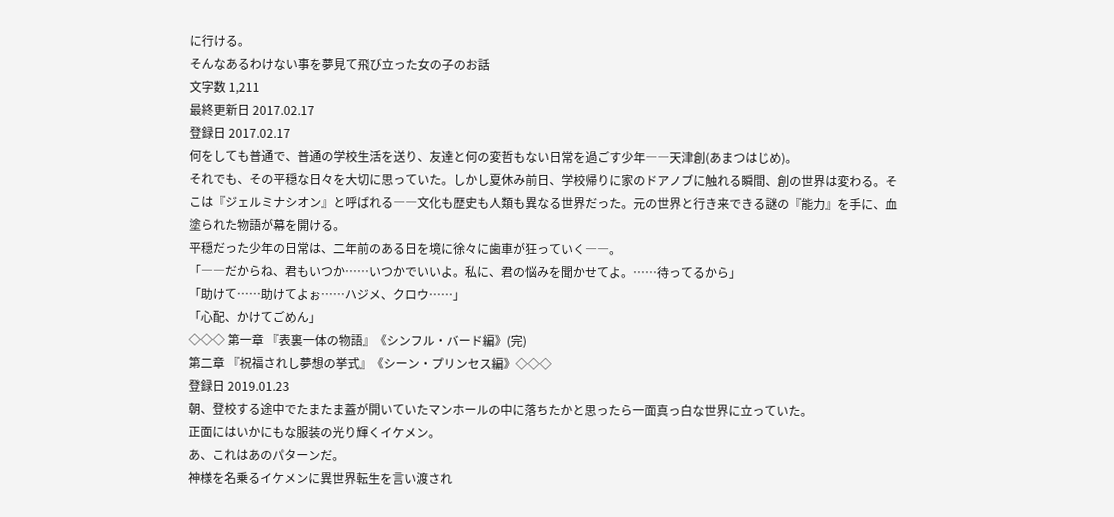に行ける。
そんなあるわけない事を夢見て飛び立った女の子のお話
文字数 1,211
最終更新日 2017.02.17
登録日 2017.02.17
何をしても普通で、普通の学校生活を送り、友達と何の変哲もない日常を過ごす少年――天津創(あまつはじめ)。
それでも、その平穏な日々を大切に思っていた。しかし夏休み前日、学校帰りに家のドアノブに触れる瞬間、創の世界は変わる。そこは『ジェルミナシオン』と呼ばれる――文化も歴史も人類も異なる世界だった。元の世界と行き来できる謎の『能力』を手に、血塗られた物語が幕を開ける。
平穏だった少年の日常は、二年前のある日を境に徐々に歯車が狂っていく――。
「――だからね、君もいつか……いつかでいいよ。私に、君の悩みを聞かせてよ。……待ってるから」
「助けて……助けてよぉ……ハジメ、クロウ……」
「心配、かけてごめん」
◇◇◇ 第一章 『表裏一体の物語』《シンフル・バード編》(完)
第二章 『祝福されし夢想の挙式』《シーン・プリンセス編》◇◇◇
登録日 2019.01.23
朝、登校する途中でたまたま蓋が開いていたマンホールの中に落ちたかと思ったら一面真っ白な世界に立っていた。
正面にはいかにもな服装の光り輝くイケメン。
あ、これはあのパターンだ。
神様を名乗るイケメンに異世界転生を言い渡され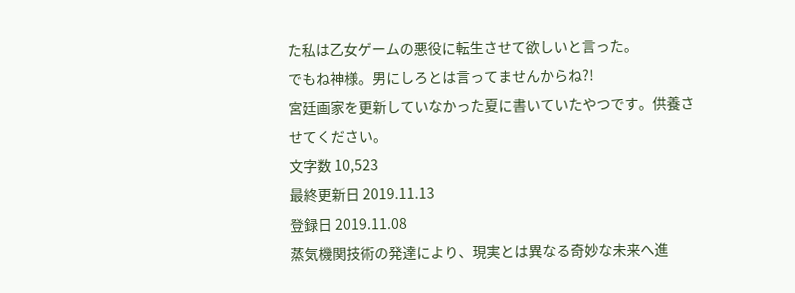た私は乙女ゲームの悪役に転生させて欲しいと言った。
でもね神様。男にしろとは言ってませんからね?!
宮廷画家を更新していなかった夏に書いていたやつです。供養させてください。
文字数 10,523
最終更新日 2019.11.13
登録日 2019.11.08
蒸気機関技術の発達により、現実とは異なる奇妙な未来へ進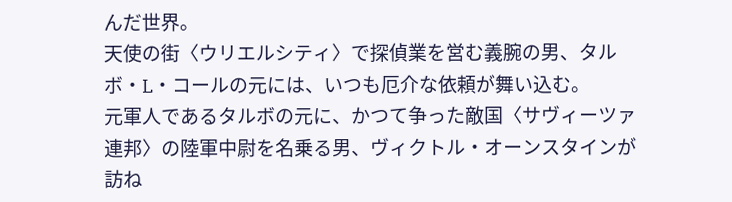んだ世界。
天使の街〈ウリエルシティ〉で探偵業を営む義腕の男、タルボ・L・コールの元には、いつも厄介な依頼が舞い込む。
元軍人であるタルボの元に、かつて争った敵国〈サヴィーツァ連邦〉の陸軍中尉を名乗る男、ヴィクトル・オーンスタインが訪ね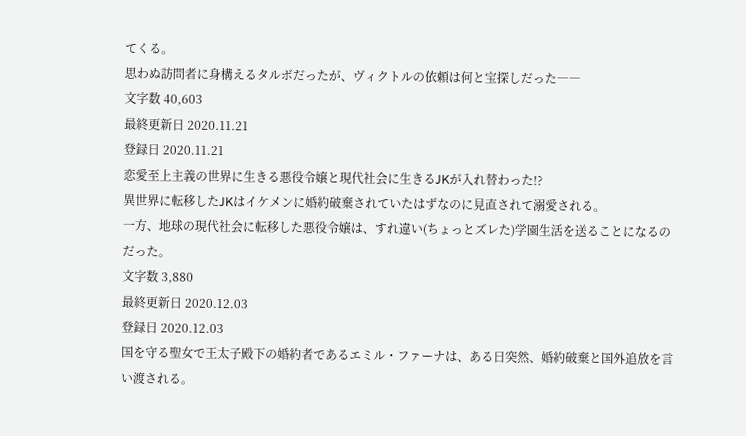てくる。
思わぬ訪問者に身構えるタルボだったが、ヴィクトルの依頼は何と宝探しだった――
文字数 40,603
最終更新日 2020.11.21
登録日 2020.11.21
恋愛至上主義の世界に生きる悪役令嬢と現代社会に生きるJKが入れ替わった!?
異世界に転移したJKはイケメンに婚約破棄されていたはずなのに見直されて溺愛される。
一方、地球の現代社会に転移した悪役令嬢は、すれ違い(ちょっとズレた)学園生活を送ることになるのだった。
文字数 3,880
最終更新日 2020.12.03
登録日 2020.12.03
国を守る聖女で王太子殿下の婚約者であるエミル・ファーナは、ある日突然、婚約破棄と国外追放を言い渡される。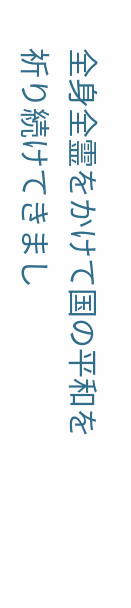全身全霊をかけて国の平和を祈り続けてきまし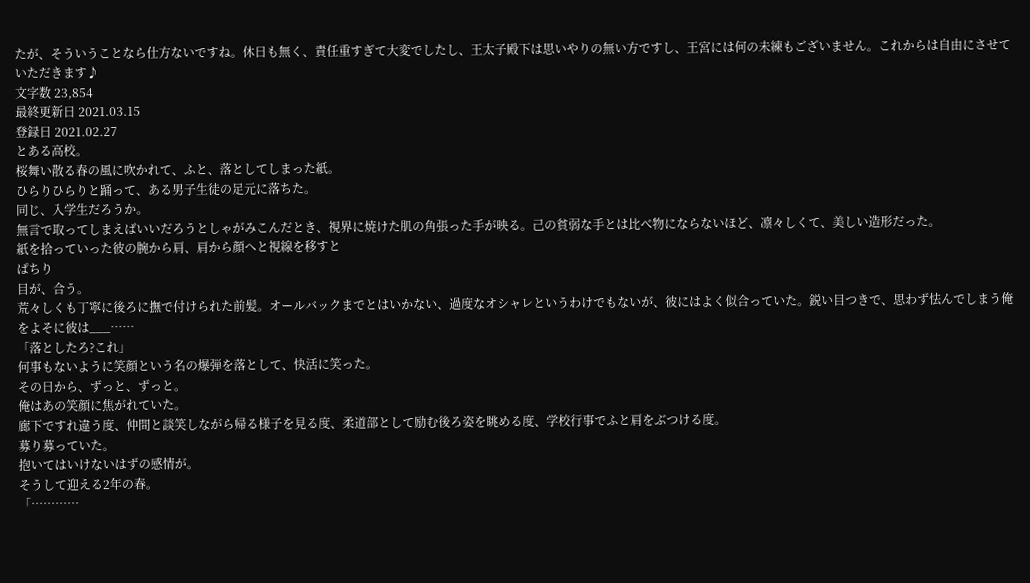たが、そういうことなら仕方ないですね。休日も無く、責任重すぎて大変でしたし、王太子殿下は思いやりの無い方ですし、王宮には何の未練もございません。これからは自由にさせていただきます♪
文字数 23,854
最終更新日 2021.03.15
登録日 2021.02.27
とある高校。
桜舞い散る春の風に吹かれて、ふと、落としてしまった紙。
ひらりひらりと踊って、ある男子生徒の足元に落ちた。
同じ、入学生だろうか。
無言で取ってしまえばいいだろうとしゃがみこんだとき、視界に焼けた肌の角張った手が映る。己の貧弱な手とは比べ物にならないほど、凛々しくて、美しい造形だった。
紙を拾っていった彼の腕から肩、肩から顔へと視線を移すと
ぱちり
目が、合う。
荒々しくも丁寧に後ろに撫で付けられた前髪。オールバックまでとはいかない、過度なオシャレというわけでもないが、彼にはよく似合っていた。鋭い目つきで、思わず怯んでしまう俺をよそに彼は___……
「落としたろ?これ」
何事もないように笑顔という名の爆弾を落として、快活に笑った。
その日から、ずっと、ずっと。
俺はあの笑顔に焦がれていた。
廊下ですれ違う度、仲間と談笑しながら帰る様子を見る度、柔道部として励む後ろ姿を眺める度、学校行事でふと肩をぶつける度。
募り募っていた。
抱いてはいけないはずの感情が。
そうして迎える2年の春。
「…………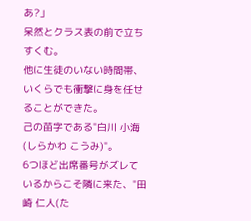あ?」
呆然とクラス表の前で立ちすくむ。
他に生徒のいない時間帯、いくらでも衝撃に身を任せることができた。
己の苗字である"白川 小海(しらかわ こうみ)"。
6つほど出席番号がズレているからこそ隣に来た、"田崎 仁人(た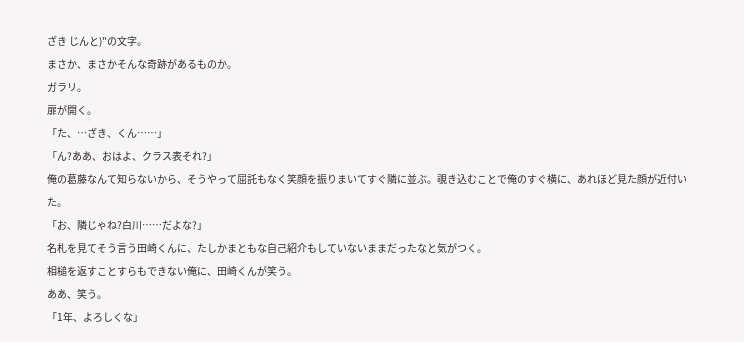ざき じんと)"の文字。
まさか、まさかそんな奇跡があるものか。
ガラリ。
扉が開く。
「た、…ざき、くん……」
「ん?ああ、おはよ、クラス表それ?」
俺の葛藤なんて知らないから、そうやって屈託もなく笑顔を振りまいてすぐ隣に並ぶ。覗き込むことで俺のすぐ横に、あれほど見た顔が近付いた。
「お、隣じゃね?白川……だよな?」
名札を見てそう言う田崎くんに、たしかまともな自己紹介もしていないままだったなと気がつく。
相槌を返すことすらもできない俺に、田崎くんが笑う。
ああ、笑う。
「1年、よろしくな」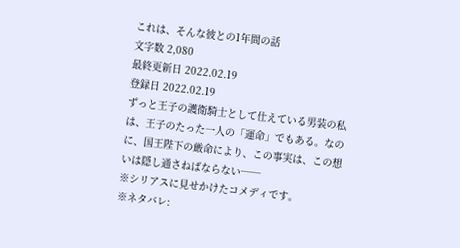これは、そんな彼との1年間の話
文字数 2,080
最終更新日 2022.02.19
登録日 2022.02.19
ずっと王子の護衛騎士として仕えている男装の私は、王子のたった一人の「運命」でもある。なのに、国王陛下の厳命により、この事実は、この想いは隠し通さねばならない──
※シリアスに見せかけたコメディです。
※ネタバレ: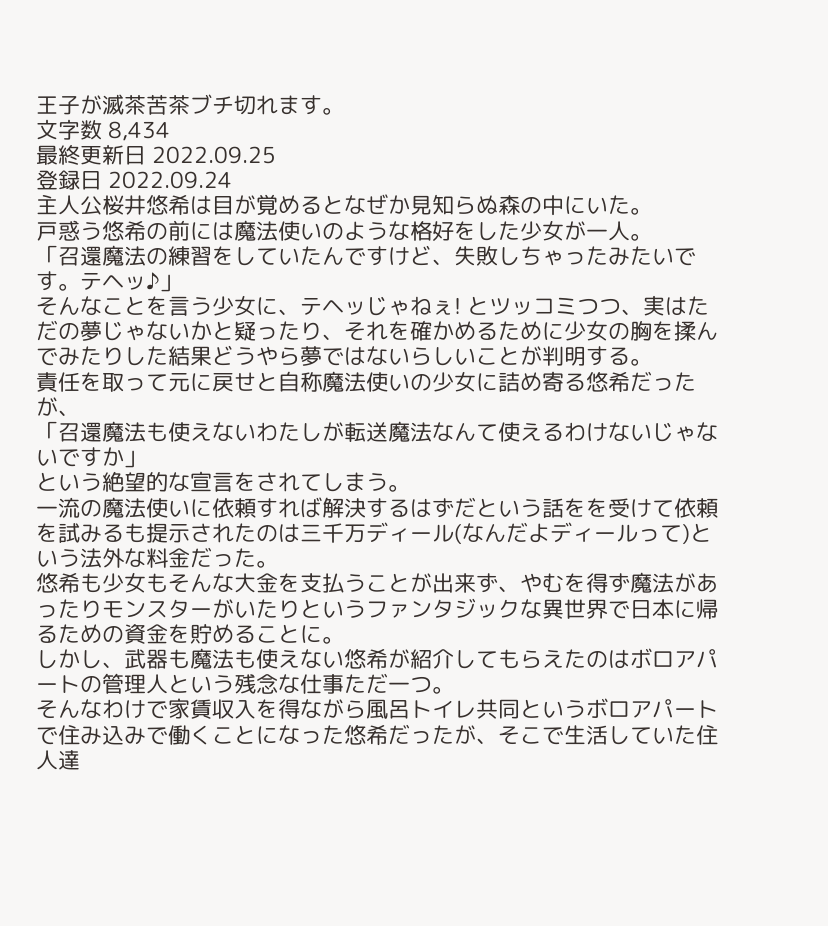王子が滅茶苦茶ブチ切れます。
文字数 8,434
最終更新日 2022.09.25
登録日 2022.09.24
主人公桜井悠希は目が覚めるとなぜか見知らぬ森の中にいた。
戸惑う悠希の前には魔法使いのような格好をした少女が一人。
「召還魔法の練習をしていたんですけど、失敗しちゃったみたいです。テヘッ♪」
そんなことを言う少女に、テヘッじゃねぇ! とツッコミつつ、実はただの夢じゃないかと疑ったり、それを確かめるために少女の胸を揉んでみたりした結果どうやら夢ではないらしいことが判明する。
責任を取って元に戻せと自称魔法使いの少女に詰め寄る悠希だったが、
「召還魔法も使えないわたしが転送魔法なんて使えるわけないじゃないですか」
という絶望的な宣言をされてしまう。
一流の魔法使いに依頼すれば解決するはずだという話をを受けて依頼を試みるも提示されたのは三千万ディール(なんだよディールって)という法外な料金だった。
悠希も少女もそんな大金を支払うことが出来ず、やむを得ず魔法があったりモンスターがいたりというファンタジックな異世界で日本に帰るための資金を貯めることに。
しかし、武器も魔法も使えない悠希が紹介してもらえたのはボロアパートの管理人という残念な仕事ただ一つ。
そんなわけで家賃収入を得ながら風呂トイレ共同というボロアパートで住み込みで働くことになった悠希だったが、そこで生活していた住人達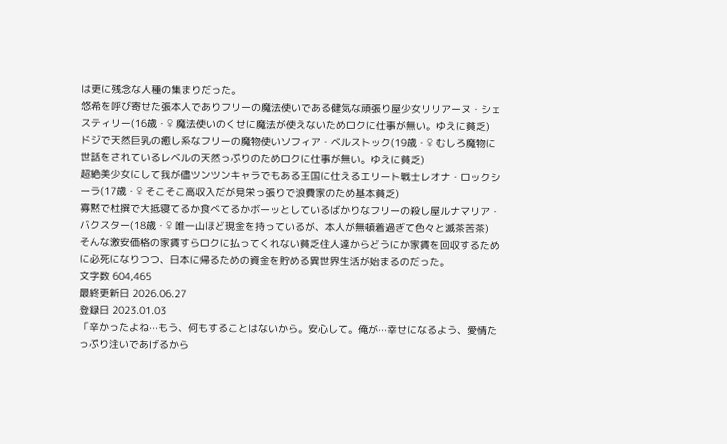は更に残念な人種の集まりだった。
悠希を呼び寄せた張本人でありフリーの魔法使いである健気な頑張り屋少女リリアーヌ・シェスティリー(16歳・♀ 魔法使いのくせに魔法が使えないためロクに仕事が無い。ゆえに貧乏)
ドジで天然巨乳の癒し系なフリーの魔物使いソフィア・ベルストック(19歳・♀ むしろ魔物に世話をされているレベルの天然っぷりのためロクに仕事が無い。ゆえに貧乏)
超絶美少女にして我が儘ツンツンキャラでもある王国に仕えるエリート戦士レオナ・ロックシーラ(17歳・♀ そこそこ高収入だが見栄っ張りで浪費家のため基本貧乏)
寡黙で杜撰で大抵寝てるか食べてるかボーッとしているばかりなフリーの殺し屋ルナマリア・バクスター(18歳・♀ 唯一山ほど現金を持っているが、本人が無頓着過ぎて色々と滅茶苦茶)
そんな激安価格の家賃すらロクに払ってくれない貧乏住人達からどうにか家賃を回収するために必死になりつつ、日本に帰るための資金を貯める異世界生活が始まるのだった。
文字数 604,465
最終更新日 2026.06.27
登録日 2023.01.03
「辛かったよね···もう、何もすることはないから。安心して。俺が···幸せになるよう、愛情たっぷり注いであげるから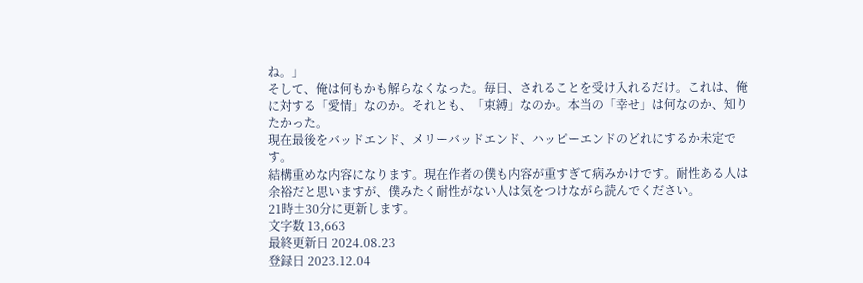ね。」
そして、俺は何もかも解らなくなった。毎日、されることを受け入れるだけ。これは、俺に対する「愛情」なのか。それとも、「束縛」なのか。本当の「幸せ」は何なのか、知りたかった。
現在最後をバッドエンド、メリーバッドエンド、ハッピーエンドのどれにするか未定です。
結構重めな内容になります。現在作者の僕も内容が重すぎて病みかけです。耐性ある人は余裕だと思いますが、僕みたく耐性がない人は気をつけながら読んでください。
21時±30分に更新します。
文字数 13,663
最終更新日 2024.08.23
登録日 2023.12.04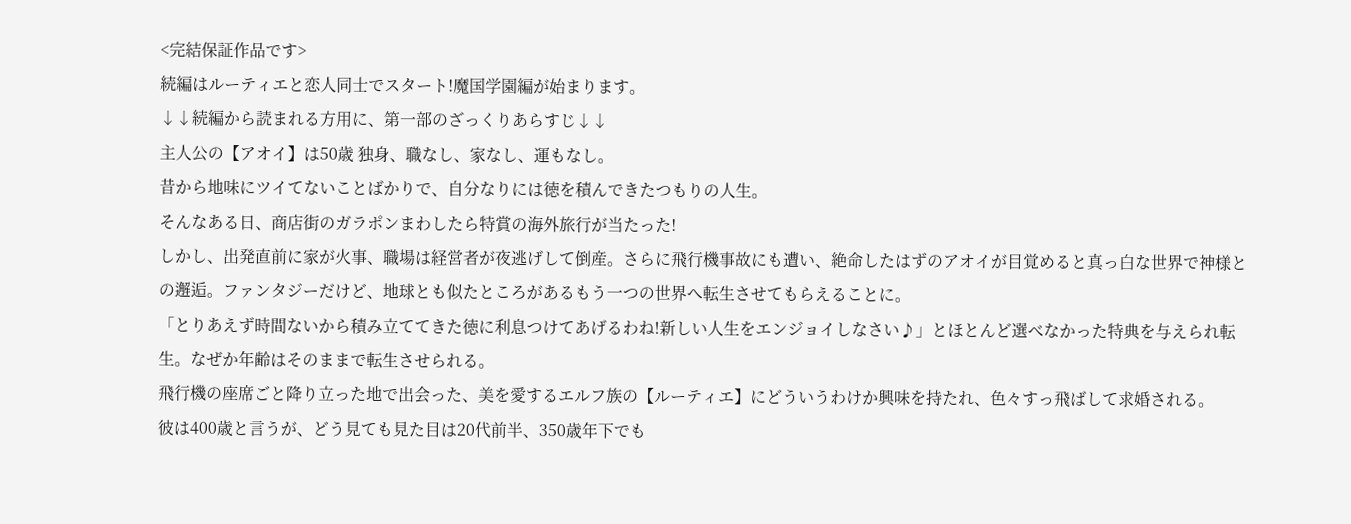<完結保証作品です>
続編はルーティエと恋人同士でスタート!魔国学園編が始まります。
↓↓続編から読まれる方用に、第一部のざっくりあらすじ↓↓
主人公の【アオイ】は50歳 独身、職なし、家なし、運もなし。
昔から地味にツイてないことばかりで、自分なりには徳を積んできたつもりの人生。
そんなある日、商店街のガラポンまわしたら特賞の海外旅行が当たった!
しかし、出発直前に家が火事、職場は経営者が夜逃げして倒産。さらに飛行機事故にも遭い、絶命したはずのアオイが目覚めると真っ白な世界で神様との邂逅。ファンタジーだけど、地球とも似たところがあるもう一つの世界へ転生させてもらえることに。
「とりあえず時間ないから積み立ててきた徳に利息つけてあげるわね!新しい人生をエンジョイしなさい♪」とほとんど選べなかった特典を与えられ転生。なぜか年齢はそのままで転生させられる。
飛行機の座席ごと降り立った地で出会った、美を愛するエルフ族の【ルーティエ】にどういうわけか興味を持たれ、色々すっ飛ばして求婚される。
彼は400歳と言うが、どう見ても見た目は20代前半、350歳年下でも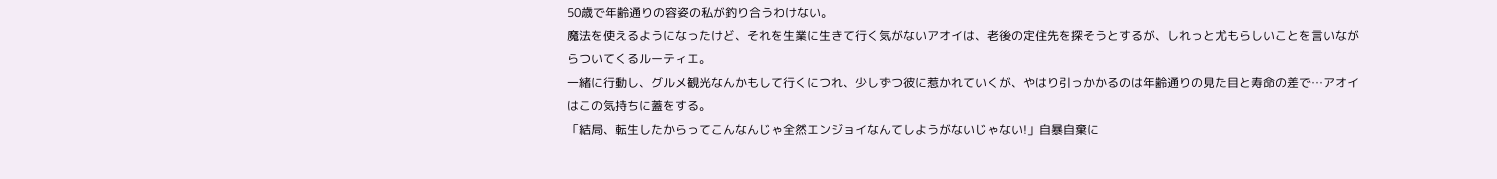50歳で年齢通りの容姿の私が釣り合うわけない。
魔法を使えるようになったけど、それを生業に生きて行く気がないアオイは、老後の定住先を探そうとするが、しれっと尤もらしいことを言いながらついてくるルーティエ。
一緒に行動し、グルメ観光なんかもして行くにつれ、少しずつ彼に惹かれていくが、やはり引っかかるのは年齢通りの見た目と寿命の差で…アオイはこの気持ちに蓋をする。
「結局、転生したからってこんなんじゃ全然エンジョイなんてしようがないじゃない!」自暴自棄に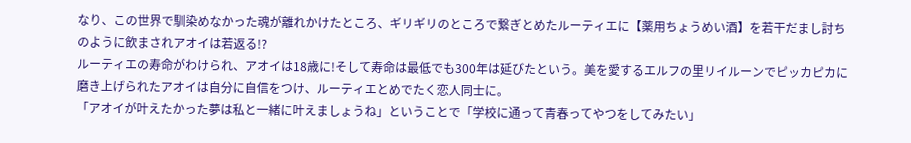なり、この世界で馴染めなかった魂が離れかけたところ、ギリギリのところで繋ぎとめたルーティエに【薬用ちょうめい酒】を若干だまし討ちのように飲まされアオイは若返る!?
ルーティエの寿命がわけられ、アオイは18歳に!そして寿命は最低でも300年は延びたという。美を愛するエルフの里リイルーンでピッカピカに磨き上げられたアオイは自分に自信をつけ、ルーティエとめでたく恋人同士に。
「アオイが叶えたかった夢は私と一緒に叶えましょうね」ということで「学校に通って青春ってやつをしてみたい」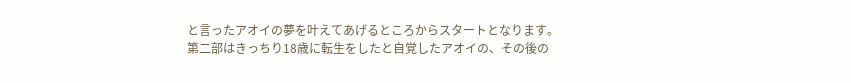と言ったアオイの夢を叶えてあげるところからスタートとなります。
第二部はきっちり18歳に転生をしたと自覚したアオイの、その後の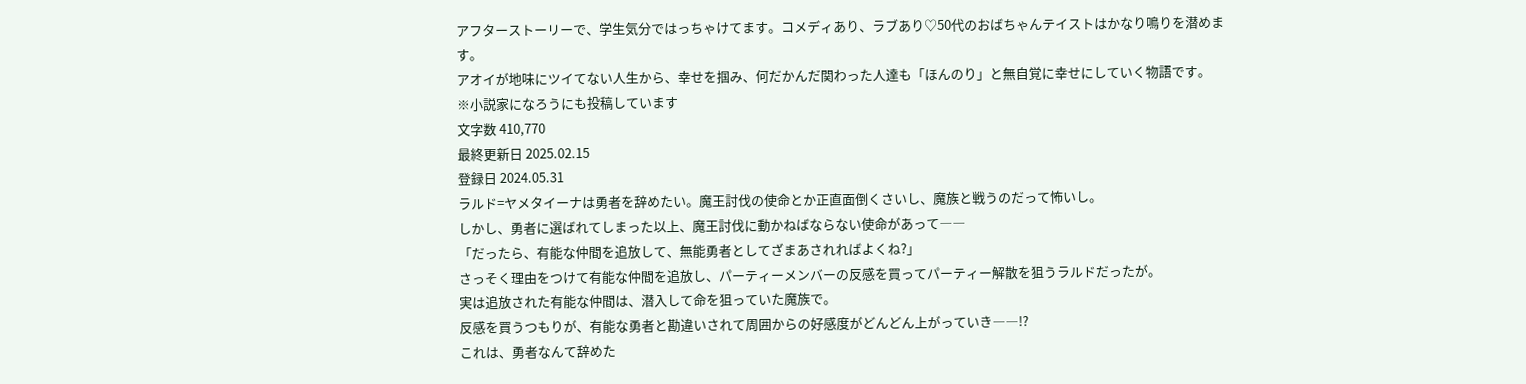アフターストーリーで、学生気分ではっちゃけてます。コメディあり、ラブあり♡50代のおばちゃんテイストはかなり鳴りを潜めます。
アオイが地味にツイてない人生から、幸せを掴み、何だかんだ関わった人達も「ほんのり」と無自覚に幸せにしていく物語です。
※小説家になろうにも投稿しています
文字数 410,770
最終更新日 2025.02.15
登録日 2024.05.31
ラルド=ヤメタイーナは勇者を辞めたい。魔王討伐の使命とか正直面倒くさいし、魔族と戦うのだって怖いし。
しかし、勇者に選ばれてしまった以上、魔王討伐に動かねばならない使命があって――
「だったら、有能な仲間を追放して、無能勇者としてざまあされればよくね?」
さっそく理由をつけて有能な仲間を追放し、パーティーメンバーの反感を買ってパーティー解散を狙うラルドだったが。
実は追放された有能な仲間は、潜入して命を狙っていた魔族で。
反感を買うつもりが、有能な勇者と勘違いされて周囲からの好感度がどんどん上がっていき――!?
これは、勇者なんて辞めた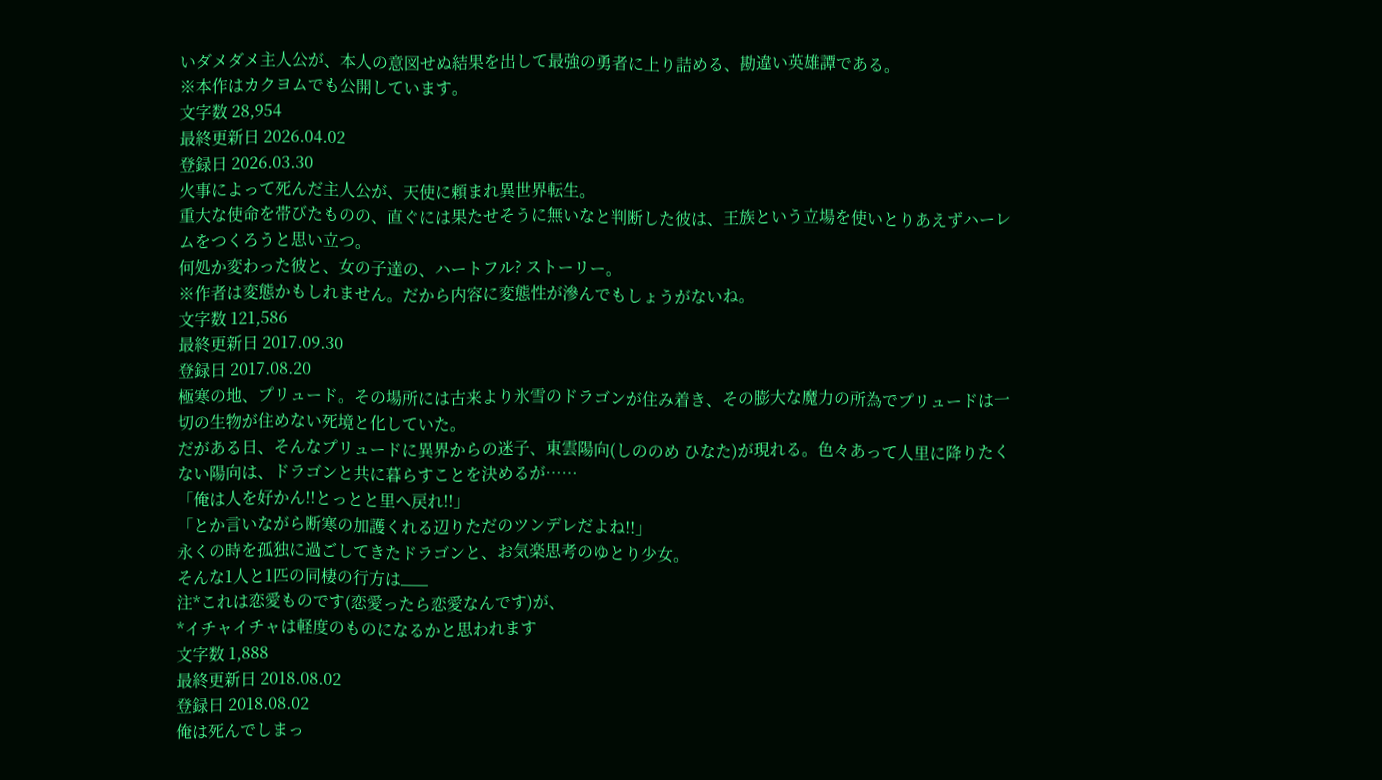いダメダメ主人公が、本人の意図せぬ結果を出して最強の勇者に上り詰める、勘違い英雄譚である。
※本作はカクヨムでも公開しています。
文字数 28,954
最終更新日 2026.04.02
登録日 2026.03.30
火事によって死んだ主人公が、天使に頼まれ異世界転生。
重大な使命を帯びたものの、直ぐには果たせそうに無いなと判断した彼は、王族という立場を使いとりあえずハーレムをつくろうと思い立つ。
何処か変わった彼と、女の子達の、ハートフル? ストーリー。
※作者は変態かもしれません。だから内容に変態性が滲んでもしょうがないね。
文字数 121,586
最終更新日 2017.09.30
登録日 2017.08.20
極寒の地、プリュード。その場所には古来より氷雪のドラゴンが住み着き、その膨大な魔力の所為でプリュードは一切の生物が住めない死境と化していた。
だがある日、そんなプリュードに異界からの迷子、東雲陽向(しののめ ひなた)が現れる。色々あって人里に降りたくない陽向は、ドラゴンと共に暮らすことを決めるが……
「俺は人を好かん!!とっとと里へ戻れ!!」
「とか言いながら断寒の加護くれる辺りただのツンデレだよね!!」
永くの時を孤独に過ごしてきたドラゴンと、お気楽思考のゆとり少女。
そんな1人と1匹の同棲の行方は___
注*これは恋愛ものです(恋愛ったら恋愛なんです)が、
*イチャイチャは軽度のものになるかと思われます
文字数 1,888
最終更新日 2018.08.02
登録日 2018.08.02
俺は死んでしまっ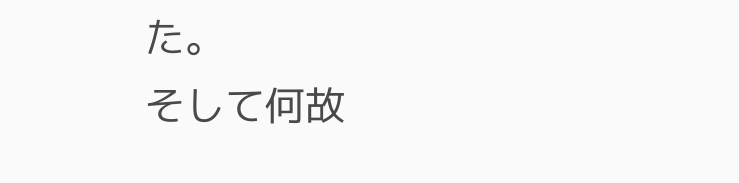た。
そして何故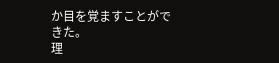か目を覚ますことができた。
理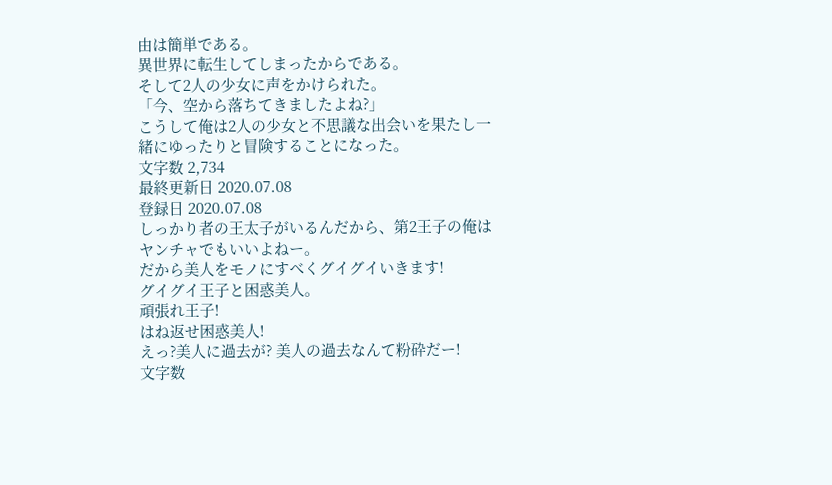由は簡単である。
異世界に転生してしまったからである。
そして2人の少女に声をかけられた。
「今、空から落ちてきましたよね?」
こうして俺は2人の少女と不思議な出会いを果たし一緒にゆったりと冒険することになった。
文字数 2,734
最終更新日 2020.07.08
登録日 2020.07.08
しっかり者の王太子がいるんだから、第2王子の俺はヤンチャでもいいよねー。
だから美人をモノにすべくグイグイいきます!
グイグイ王子と困惑美人。
頑張れ王子!
はね返せ困惑美人!
えっ?美人に過去が? 美人の過去なんて粉砕だー!
文字数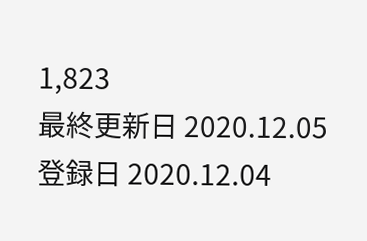1,823
最終更新日 2020.12.05
登録日 2020.12.04